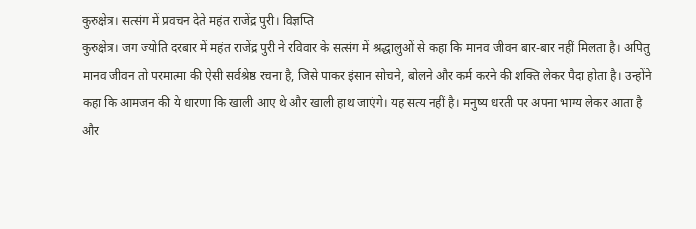कुरुक्षेत्र। सत्संग में प्रवचन देते महंत राजेंद्र पुरी। विज्ञप्ति
कुरुक्षेत्र। जग ज्योति दरबार में महंत राजेंद्र पुरी ने रविवार के सत्संग में श्रद्धालुओं से कहा कि मानव जीवन बार-बार नहीं मिलता है। अपितु मानव जीवन तो परमात्मा की ऐसी सर्वश्रेष्ठ रचना है, जिसे पाकर इंसान सोचने, बोलने और कर्म करने की शक्ति लेकर पैदा होता है। उन्होंने कहा कि आमजन की ये धारणा कि खाली आए थे और खाली हाथ जाएंगे। यह सत्य नहीं है। मनुष्य धरती पर अपना भाग्य लेकर आता है और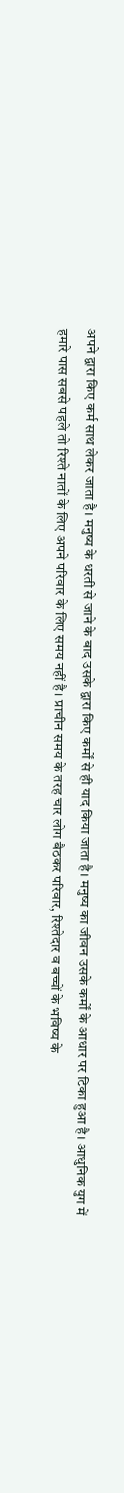अपने द्वारा किए कर्म साथ लेकर जाता है। मनुष्य के धरती से जाने के बाद उसके द्वारा किए कर्मों से ही याद किया जाता है। मनुष्य का जीवन उसके कर्मों के आधार पर टिका हुआ है। आधुनिक युग में हमारे पास सबसे पहले तो रिश्ते नातों के लिए अपने परिवार के लिए समय नहीं है। प्राचीन समय के तरह चार लोग बैठकर परिवार, रिश्तेदार व बच्चों के भविष्य के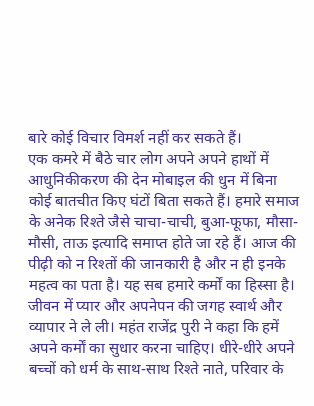बारे कोई विचार विमर्श नहीं कर सकते हैं।
एक कमरे में बैठे चार लोग अपने अपने हाथों में आधुनिकीकरण की देन मोबाइल की धुन में बिना कोई बातचीत किए घंटों बिता सकते हैं। हमारे समाज के अनेक रिश्ते जैसे चाचा-चाची, बुआ-फूफा, मौसा-मौसी, ताऊ इत्यादि समाप्त होते जा रहे हैं। आज की पीढ़ी को न रिश्तों की जानकारी है और न ही इनके महत्व का पता है। यह सब हमारे कर्मों का हिस्सा है। जीवन में प्यार और अपनेपन की जगह स्वार्थ और व्यापार ने ले ली। महंत राजेंद्र पुरी ने कहा कि हमें अपने कर्मों का सुधार करना चाहिए। धीरे-धीरे अपने बच्चों को धर्म के साथ-साथ रिश्ते नाते, परिवार के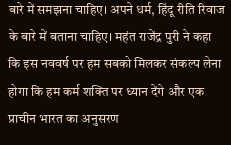बारे में समझना चाहिए। अपने धर्म, हिंदू रीति रिवाज के बारे में बताना चाहिए। महंत राजेंद्र पुरी ने कहा कि इस नववर्ष पर हम सबको मिलकर संकल्प लेना होगा कि हम कर्म शक्ति पर ध्यान देंगे और एक प्राचीन भारत का अनुसरण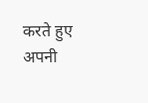करते हुए अपनी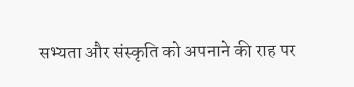सभ्यता और संस्कृति को अपनाने की राह पर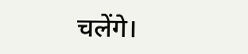चलेंगे।